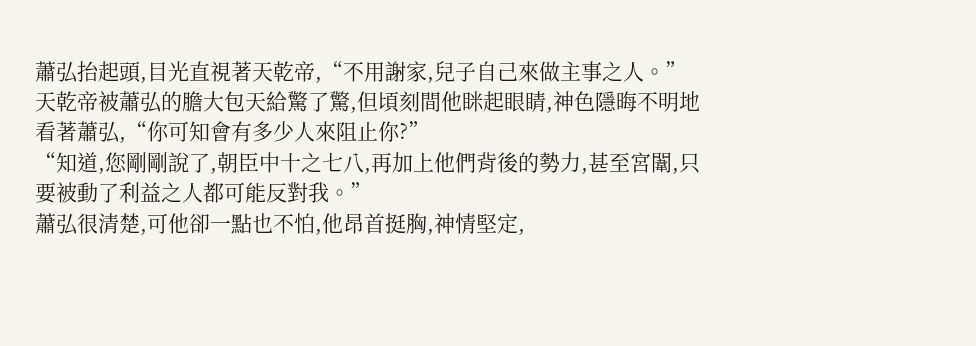蕭弘抬起頭,目光直視著天乾帝,“不用謝家,兒子自己來做主事之人。”
天乾帝被蕭弘的膽大包天給驚了驚,但頃刻間他眯起眼睛,神色隱晦不明地看著蕭弘,“你可知會有多少人來阻止你?”
“知道,您剛剛說了,朝臣中十之七八,再加上他們背後的勢力,甚至宮闈,只要被動了利益之人都可能反對我。”
蕭弘很清楚,可他卻一點也不怕,他昂首挺胸,神情堅定,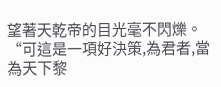望著天乾帝的目光毫不閃爍。
“可這是一項好決策,為君者,當為天下黎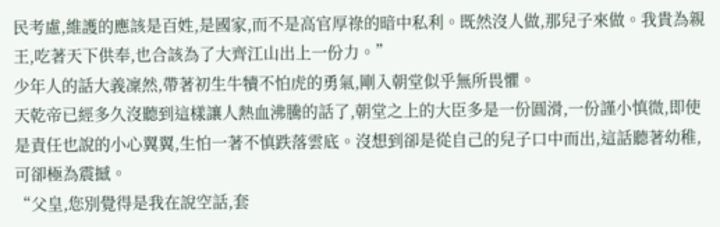民考慮,維護的應該是百姓,是國家,而不是高官厚祿的暗中私利。既然沒人做,那兒子來做。我貴為親王,吃著天下供奉,也合該為了大齊江山出上一份力。”
少年人的話大義凜然,帶著初生牛犢不怕虎的勇氣,剛入朝堂似乎無所畏懼。
天乾帝已經多久沒聽到這樣讓人熱血沸騰的話了,朝堂之上的大臣多是一份圓滑,一份謹小慎微,即使是責任也說的小心翼翼,生怕一著不慎跌落雲底。沒想到卻是從自己的兒子口中而出,這話聽著幼稚,可卻極為震撼。
“父皇,您別覺得是我在說空話,套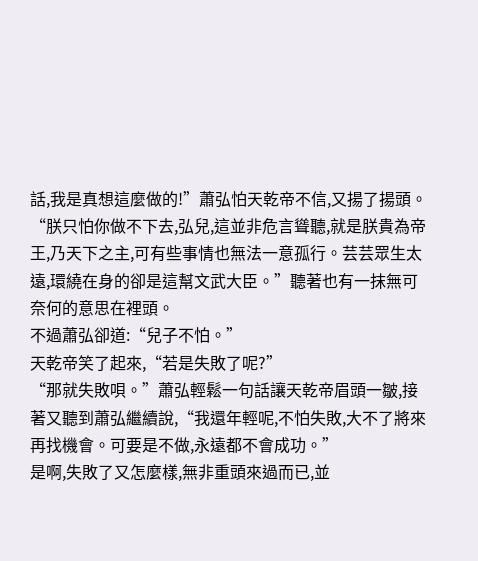話,我是真想這麼做的!”蕭弘怕天乾帝不信,又揚了揚頭。
“朕只怕你做不下去,弘兒,這並非危言聳聽,就是朕貴為帝王,乃天下之主,可有些事情也無法一意孤行。芸芸眾生太遠,環繞在身的卻是這幫文武大臣。”聽著也有一抹無可奈何的意思在裡頭。
不過蕭弘卻道:“兒子不怕。”
天乾帝笑了起來,“若是失敗了呢?”
“那就失敗唄。”蕭弘輕鬆一句話讓天乾帝眉頭一皺,接著又聽到蕭弘繼續說,“我還年輕呢,不怕失敗,大不了將來再找機會。可要是不做,永遠都不會成功。”
是啊,失敗了又怎麼樣,無非重頭來過而已,並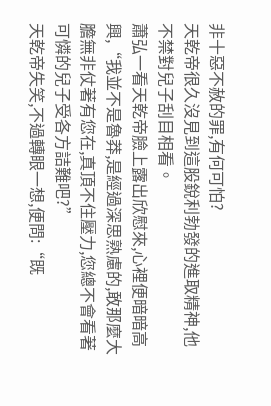非十惡不赦的罪,有何可怕?
天乾帝很久沒見到這股銳利勃發的進取精神,他不禁對兒子刮目相看。
蕭弘一看天乾帝臉上露出欣慰來,心裡便暗暗高興,“我並不是魯莽,是經過深思熟慮的,敢那麼大膽無非仗著有您在,真頂不住壓力,您總不會看著可憐的兒子受各方詰難吧?”
天乾帝失笑,不過轉眼一想,便問:“既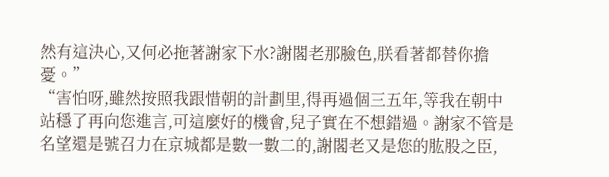然有這決心,又何必拖著謝家下水?謝閣老那臉色,朕看著都替你擔憂。”
“害怕呀,雖然按照我跟惜朝的計劃里,得再過個三五年,等我在朝中站穩了再向您進言,可這麼好的機會,兒子實在不想錯過。謝家不管是名望還是號召力在京城都是數一數二的,謝閣老又是您的肱股之臣,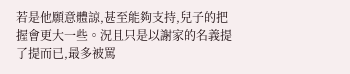若是他願意體諒,甚至能夠支持,兒子的把握會更大一些。況且只是以謝家的名義提了提而已,最多被罵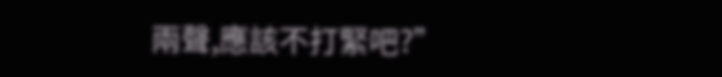兩聲,應該不打緊吧?”